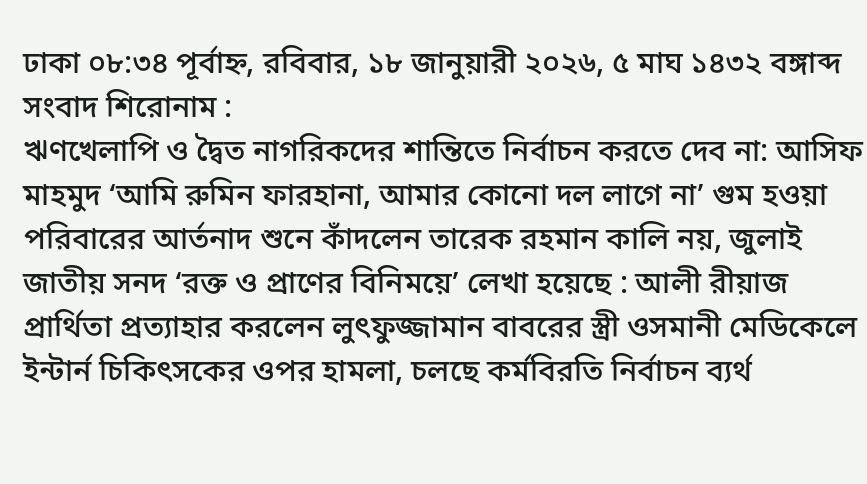ঢাকা ০৮:৩৪ পূর্বাহ্ন, রবিবার, ১৮ জানুয়ারী ২০২৬, ৫ মাঘ ১৪৩২ বঙ্গাব্দ
সংবাদ শিরোনাম :
ঋণখেলাপি ও দ্বৈত নাগরিকদের শান্তিতে নির্বাচন করতে দেব না: আসিফ মাহমুদ ‘আমি রুমিন ফারহানা, আমার কোনো দল লাগে না’ গুম হওয়া পরিবারের আর্তনাদ শুনে কাঁদলেন তারেক রহমান কালি নয়, জুলাই জাতীয় সনদ ‘রক্ত ও প্রাণের বিনিময়ে’ লেখা হয়েছে : আলী রীয়াজ প্রার্থিতা প্রত্যাহার করলেন লুৎফুজ্জামান বাবরের স্ত্রী ওসমানী মেডিকেলে ইন্টার্ন চিকিৎসকের ওপর হামলা, চলছে কর্মবিরতি নির্বাচন ব্যর্থ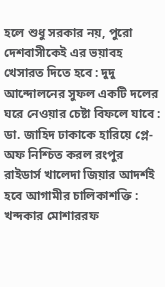হলে শুধু সরকার নয়, পুরো দেশবাসীকেই এর ভয়াবহ খেসারত দিতে হবে : দুদু আন্দোলনের সুফল একটি দলের ঘরে নেওয়ার চেষ্টা বিফলে যাবে : ডা. জাহিদ ঢাকাকে হারিয়ে প্লে-অফ নিশ্চিত করল রংপুর রাইডার্স খালেদা জিয়ার আদর্শই হবে আগামীর চালিকাশক্তি : খন্দকার মোশাররফ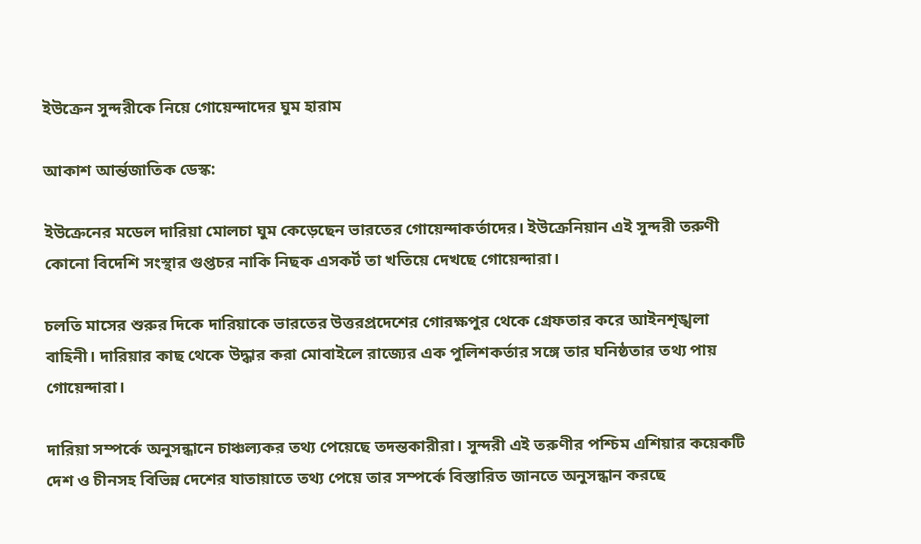ইউক্রেন সুন্দরীকে নিয়ে গোয়েন্দাদের ঘুম হারাম

আকাশ আর্ন্তজাতিক ডেস্ক:

ইউক্রেনের মডেল দারিয়া মোলচা ঘুম কেড়েছেন ভারতের গোয়েন্দাকর্তাদের। ইউক্রেনিয়ান এই সুন্দরী তরুণী কোনো বিদেশি সংস্থার গুপ্তচর নাকি নিছক এসকর্ট তা খতিয়ে দেখছে গোয়েন্দারা।

চলতি মাসের শুরুর দিকে দারিয়াকে ভারতের উত্তরপ্রদেশের গোরক্ষপুর থেকে গ্রেফতার করে আইনশৃঙ্খলা বাহিনী। দারিয়ার কাছ থেকে উদ্ধার করা মোবাইলে রাজ্যের এক পুলিশকর্তার সঙ্গে তার ঘনিষ্ঠতার তথ্য পায় গোয়েন্দারা।

দারিয়া সম্পর্কে অনুসন্ধানে চাঞ্চল্যকর তথ্য পেয়েছে তদন্তকারীরা। সুন্দরী এই তরুণীর পশ্চিম এশিয়ার কয়েকটি দেশ ও চীনসহ বিভিন্ন দেশের যাতায়াতে তথ্য পেয়ে তার সম্পর্কে বিস্তারিত জানতে অনুসন্ধান করছে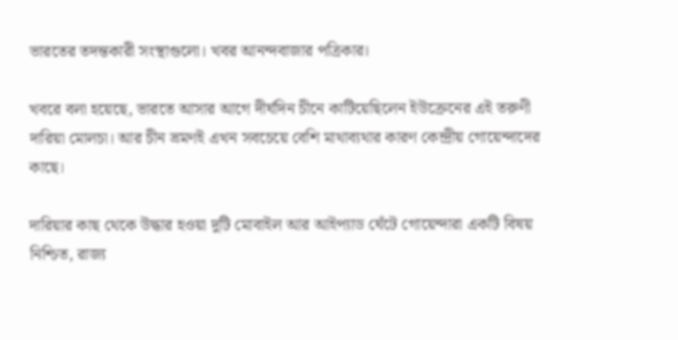ভারতের তদন্তকারী সংস্থাগুলো। খবর আনন্দবাজার পত্রিকার।

খবরে বলা হয়েছে, ভারতে আসার আগে দীর্ঘদিন চীনে কাটিয়েছিলেন ইউক্রেনের এই তরুণী দারিয়া মোলচা। আর চীন ভ্রমণই এখন সবচেয়ে বেশি মাথাব্যথার কারণ কেন্দ্রীয় গোয়েন্দাদের কাছে।

দারিয়ার কাছ থেকে উদ্ধার হওয়া দুটি মোবাইল আর আইপ্যাড ঘেঁটে গোয়েন্দারা একটি বিষয় নিশ্চিত, রাজ্য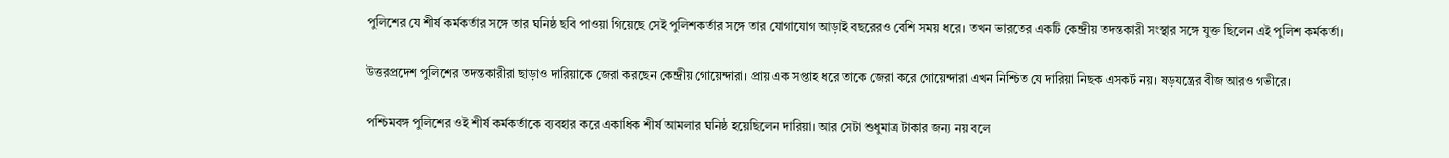পুলিশের যে শীর্ষ কর্মকর্তার সঙ্গে তার ঘনিষ্ঠ ছবি পাওয়া গিয়েছে সেই পুলিশকর্তার সঙ্গে তার যোগাযোগ আড়াই বছরেরও বেশি সময় ধরে। তখন ভারতের একটি কেন্দ্রীয় তদন্তকারী সংস্থার সঙ্গে যুক্ত ছিলেন এই পুলিশ কর্মকর্তা।

উত্তরপ্রদেশ পুলিশের তদন্তকারীরা ছাড়াও দারিয়াকে জেরা করছেন কেন্দ্রীয় গোয়েন্দারা। প্রায় এক সপ্তাহ ধরে তাকে জেরা করে গোয়েন্দারা এখন নিশ্চিত যে দারিয়া নিছক এসকর্ট নয়। ষড়যন্ত্রের বীজ আরও গভীরে।

পশ্চিমবঙ্গ পুলিশের ওই শীর্ষ কর্মকর্তাকে ব্যবহার করে একাধিক শীর্ষ আমলার ঘনিষ্ঠ হয়েছিলেন দারিয়া। আর সেটা শুধুমাত্র টাকার জন্য নয় বলে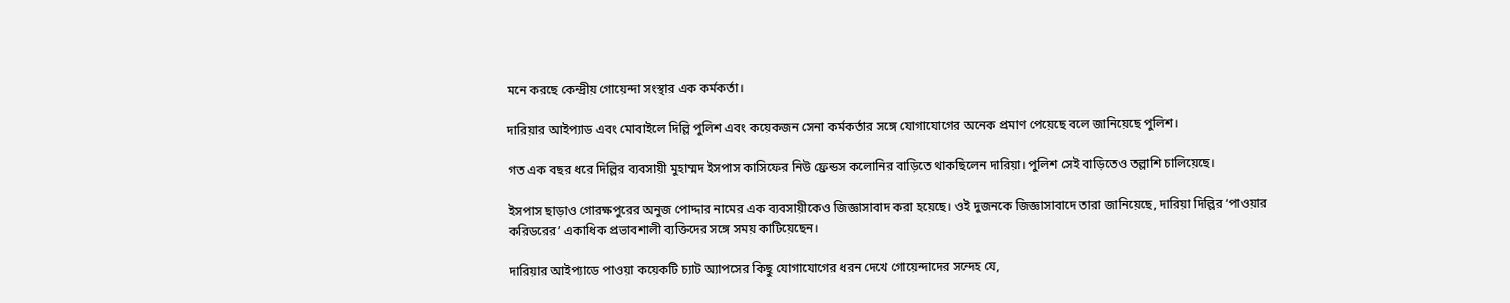মনে করছে কেন্দ্রীয় গোয়েন্দা সংস্থার এক কর্মকর্তা।

দারিয়ার আইপ্যাড এবং মোবাইলে দিল্লি পুলিশ এবং কয়েকজন সেনা কর্মকর্তার সঙ্গে যোগাযোগের অনেক প্রমাণ পেয়েছে বলে জানিয়েছে পুলিশ।

গত এক বছর ধরে দিল্লির ব্যবসায়ী মুহাম্মদ ইসপাস কাসিফের নিউ ফ্রেন্ডস কলোনির বাড়িতে থাকছিলেন দারিয়া। পুলিশ সেই বাড়িতেও তল্লাশি চালিয়েছে।

ইসপাস ছাড়াও গোরক্ষপুরের অনুজ পোদ্দার নামের এক ব্যবসায়ীকেও জিজ্ঞাসাবাদ করা হয়েছে। ওই দুজনকে জিজ্ঞাসাবাদে তারা জানিয়েছে, দারিয়া দিল্লির ‘পাওয়ার করিডরের’ একাধিক প্রভাবশালী ব্যক্তিদের সঙ্গে সময় কাটিয়েছেন।

দারিয়ার আইপ্যাডে পাওয়া কয়েকটি চ্যাট অ্যাপসের কিছু যোগাযোগের ধরন দেখে গোয়েন্দাদের সন্দেহ যে,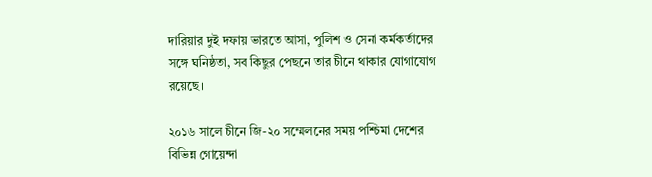দারিয়ার দুই দফায় ভারতে আসা, পুলিশ ও সেনা কর্মকর্তাদের সঙ্গে ঘনিষ্ঠতা, সব কিছুর পেছনে তার চীনে থাকার যোগাযোগ রয়েছে।

২০১৬ সালে চীনে জি-২০ সম্মেলনের সময় পশ্চিমা দেশের বিভিন্ন গোয়েন্দা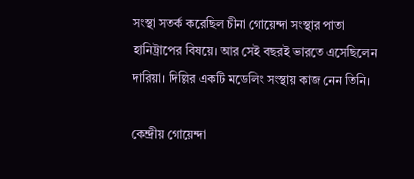সংস্থা সতর্ক করেছিল চীনা গোয়েন্দা সংস্থার পাতা হানিট্রাপের বিষয়ে। আর সেই বছরই ভারতে এসেছিলেন দারিয়া। দিল্লির একটি মডেলিং সংস্থায় কাজ নেন তিনি।

কেন্দ্রীয় গোয়েন্দা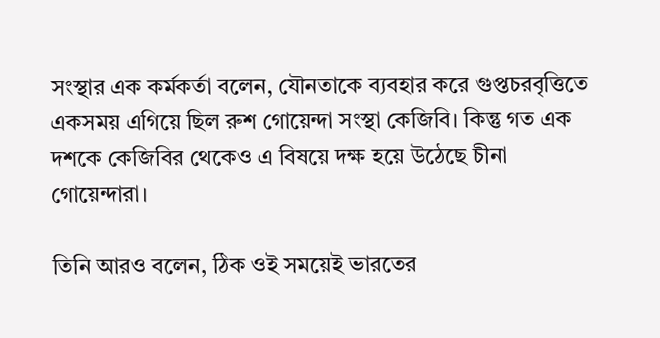সংস্থার এক কর্মকর্তা বলেন, যৌনতাকে ব্যবহার করে গুপ্তচরবৃত্তিতে একসময় এগিয়ে ছিল রুশ গোয়েন্দা সংস্থা কেজিবি। কিন্তু গত এক দশকে কেজিবির থেকেও এ বিষয়ে দক্ষ হয়ে উঠেছে চীনা গোয়েন্দারা।

তিনি আরও বলেন, ঠিক ওই সময়েই ভারতের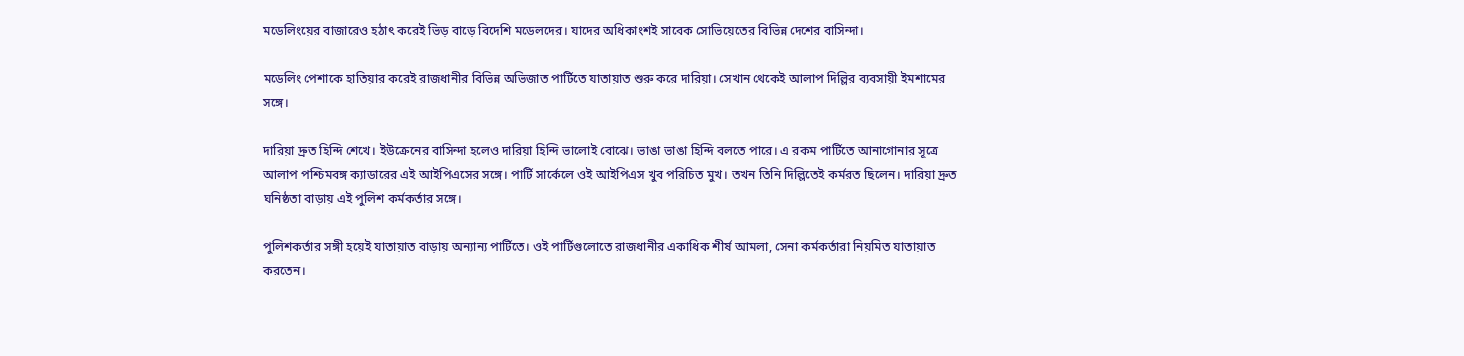মডেলিংয়ের বাজারেও হঠাৎ করেই ভিড় বাড়ে বিদেশি মডেলদের। যাদের অধিকাংশই সাবেক সোভিয়েতের বিভিন্ন দেশের বাসিন্দা।

মডেলিং পেশাকে হাতিয়ার করেই রাজধানীর বিভিন্ন অভিজাত পার্টিতে যাতায়াত শুরু করে দারিয়া। সেখান থেকেই আলাপ দিল্লির ব্যবসায়ী ইমশামের সঙ্গে।

দারিয়া দ্রুত হিন্দি শেখে। ইউক্রেনের বাসিন্দা হলেও দারিয়া হিন্দি ভালোই বোঝে। ভাঙা ভাঙা হিন্দি বলতে পারে। এ রকম পার্টিতে আনাগোনার সূত্রে আলাপ পশ্চিমবঙ্গ ক্যাডারের এই আইপিএসের সঙ্গে। পার্টি সার্কেলে ওই আইপিএস খুব পরিচিত মুখ। তখন তিনি দিল্লিতেই কর্মরত ছিলেন। দারিয়া দ্রুত ঘনিষ্ঠতা বাড়ায় এই পুলিশ কর্মকর্তার সঙ্গে।

পুলিশকর্তার সঙ্গী হয়েই যাতায়াত বাড়ায় অন্যান্য পার্টিতে। ওই পার্টিগুলোতে রাজধানীর একাধিক শীর্ষ আমলা, সেনা কর্মকর্তারা নিয়মিত যাতায়াত করতেন।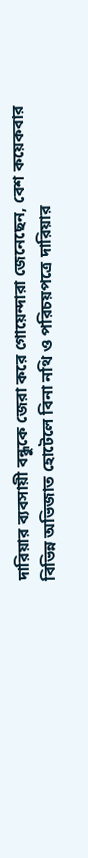দারিয়ার ব্যবসায়ী বন্ধুকে জেরা করে গোয়েন্দারা জেনেছেন, বেশ কয়েকবার বিভিন্ন অভিজাত হোটেলে বিনা নথি ও পরিচয়পত্রে দারিয়ার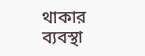থাকার ব্যবস্থা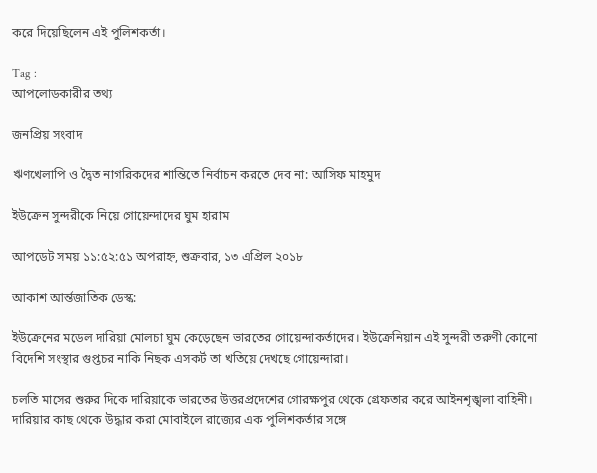করে দিয়েছিলেন এই পুলিশকর্তা।

Tag :
আপলোডকারীর তথ্য

জনপ্রিয় সংবাদ

ঋণখেলাপি ও দ্বৈত নাগরিকদের শান্তিতে নির্বাচন করতে দেব না: আসিফ মাহমুদ

ইউক্রেন সুন্দরীকে নিয়ে গোয়েন্দাদের ঘুম হারাম

আপডেট সময় ১১:৫২:৫১ অপরাহ্ন, শুক্রবার, ১৩ এপ্রিল ২০১৮

আকাশ আর্ন্তজাতিক ডেস্ক:

ইউক্রেনের মডেল দারিয়া মোলচা ঘুম কেড়েছেন ভারতের গোয়েন্দাকর্তাদের। ইউক্রেনিয়ান এই সুন্দরী তরুণী কোনো বিদেশি সংস্থার গুপ্তচর নাকি নিছক এসকর্ট তা খতিয়ে দেখছে গোয়েন্দারা।

চলতি মাসের শুরুর দিকে দারিয়াকে ভারতের উত্তরপ্রদেশের গোরক্ষপুর থেকে গ্রেফতার করে আইনশৃঙ্খলা বাহিনী। দারিয়ার কাছ থেকে উদ্ধার করা মোবাইলে রাজ্যের এক পুলিশকর্তার সঙ্গে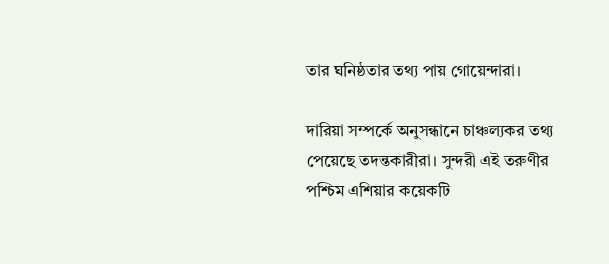তার ঘনিষ্ঠতার তথ্য পায় গোয়েন্দারা।

দারিয়া সম্পর্কে অনুসন্ধানে চাঞ্চল্যকর তথ্য পেয়েছে তদন্তকারীরা। সুন্দরী এই তরুণীর পশ্চিম এশিয়ার কয়েকটি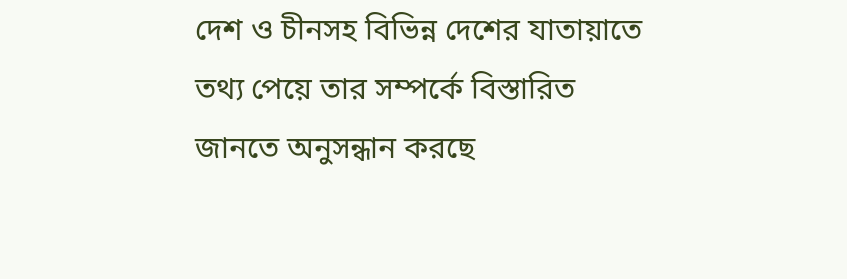দেশ ও চীনসহ বিভিন্ন দেশের যাতায়াতে তথ্য পেয়ে তার সম্পর্কে বিস্তারিত জানতে অনুসন্ধান করছে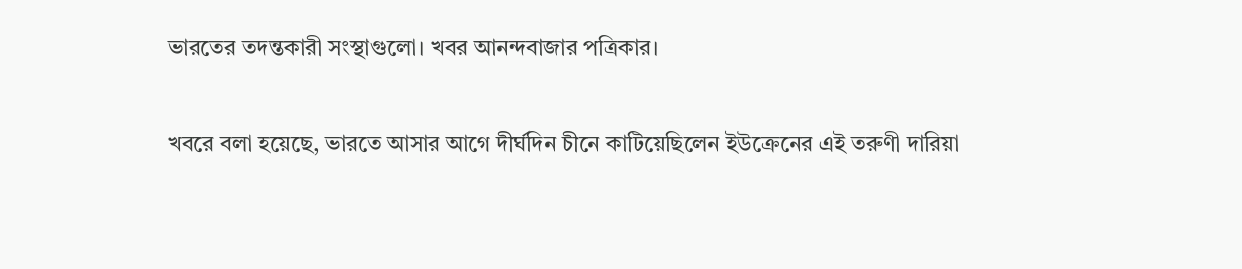ভারতের তদন্তকারী সংস্থাগুলো। খবর আনন্দবাজার পত্রিকার।

খবরে বলা হয়েছে, ভারতে আসার আগে দীর্ঘদিন চীনে কাটিয়েছিলেন ইউক্রেনের এই তরুণী দারিয়া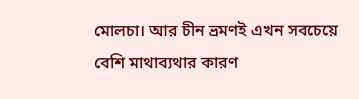মোলচা। আর চীন ভ্রমণই এখন সবচেয়ে বেশি মাথাব্যথার কারণ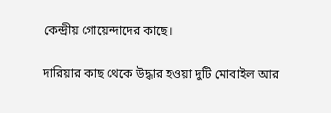কেন্দ্রীয় গোয়েন্দাদের কাছে।

দারিয়ার কাছ থেকে উদ্ধার হওয়া দুটি মোবাইল আর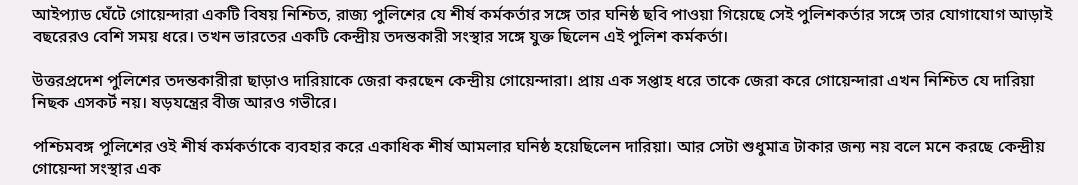আইপ্যাড ঘেঁটে গোয়েন্দারা একটি বিষয় নিশ্চিত, রাজ্য পুলিশের যে শীর্ষ কর্মকর্তার সঙ্গে তার ঘনিষ্ঠ ছবি পাওয়া গিয়েছে সেই পুলিশকর্তার সঙ্গে তার যোগাযোগ আড়াই বছরেরও বেশি সময় ধরে। তখন ভারতের একটি কেন্দ্রীয় তদন্তকারী সংস্থার সঙ্গে যুক্ত ছিলেন এই পুলিশ কর্মকর্তা।

উত্তরপ্রদেশ পুলিশের তদন্তকারীরা ছাড়াও দারিয়াকে জেরা করছেন কেন্দ্রীয় গোয়েন্দারা। প্রায় এক সপ্তাহ ধরে তাকে জেরা করে গোয়েন্দারা এখন নিশ্চিত যে দারিয়া নিছক এসকর্ট নয়। ষড়যন্ত্রের বীজ আরও গভীরে।

পশ্চিমবঙ্গ পুলিশের ওই শীর্ষ কর্মকর্তাকে ব্যবহার করে একাধিক শীর্ষ আমলার ঘনিষ্ঠ হয়েছিলেন দারিয়া। আর সেটা শুধুমাত্র টাকার জন্য নয় বলে মনে করছে কেন্দ্রীয় গোয়েন্দা সংস্থার এক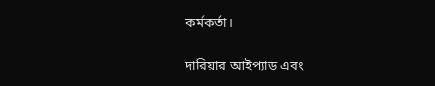কর্মকর্তা।

দারিয়ার আইপ্যাড এবং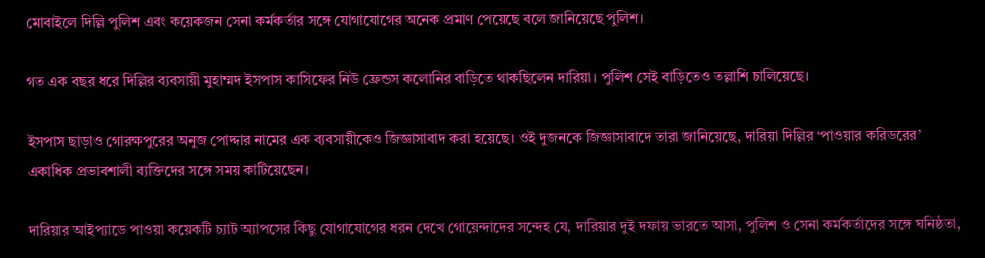মোবাইলে দিল্লি পুলিশ এবং কয়েকজন সেনা কর্মকর্তার সঙ্গে যোগাযোগের অনেক প্রমাণ পেয়েছে বলে জানিয়েছে পুলিশ।

গত এক বছর ধরে দিল্লির ব্যবসায়ী মুহাম্মদ ইসপাস কাসিফের নিউ ফ্রেন্ডস কলোনির বাড়িতে থাকছিলেন দারিয়া। পুলিশ সেই বাড়িতেও তল্লাশি চালিয়েছে।

ইসপাস ছাড়াও গোরক্ষপুরের অনুজ পোদ্দার নামের এক ব্যবসায়ীকেও জিজ্ঞাসাবাদ করা হয়েছে। ওই দুজনকে জিজ্ঞাসাবাদে তারা জানিয়েছে, দারিয়া দিল্লির ‘পাওয়ার করিডরের’ একাধিক প্রভাবশালী ব্যক্তিদের সঙ্গে সময় কাটিয়েছেন।

দারিয়ার আইপ্যাডে পাওয়া কয়েকটি চ্যাট অ্যাপসের কিছু যোগাযোগের ধরন দেখে গোয়েন্দাদের সন্দেহ যে, দারিয়ার দুই দফায় ভারতে আসা, পুলিশ ও সেনা কর্মকর্তাদের সঙ্গে ঘনিষ্ঠতা,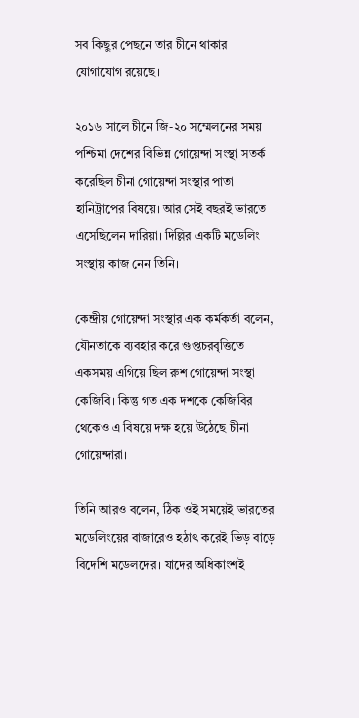সব কিছুর পেছনে তার চীনে থাকার যোগাযোগ রয়েছে।

২০১৬ সালে চীনে জি-২০ সম্মেলনের সময় পশ্চিমা দেশের বিভিন্ন গোয়েন্দা সংস্থা সতর্ক করেছিল চীনা গোয়েন্দা সংস্থার পাতা হানিট্রাপের বিষয়ে। আর সেই বছরই ভারতে এসেছিলেন দারিয়া। দিল্লির একটি মডেলিং সংস্থায় কাজ নেন তিনি।

কেন্দ্রীয় গোয়েন্দা সংস্থার এক কর্মকর্তা বলেন, যৌনতাকে ব্যবহার করে গুপ্তচরবৃত্তিতে একসময় এগিয়ে ছিল রুশ গোয়েন্দা সংস্থা কেজিবি। কিন্তু গত এক দশকে কেজিবির থেকেও এ বিষয়ে দক্ষ হয়ে উঠেছে চীনা গোয়েন্দারা।

তিনি আরও বলেন, ঠিক ওই সময়েই ভারতের মডেলিংয়ের বাজারেও হঠাৎ করেই ভিড় বাড়ে বিদেশি মডেলদের। যাদের অধিকাংশই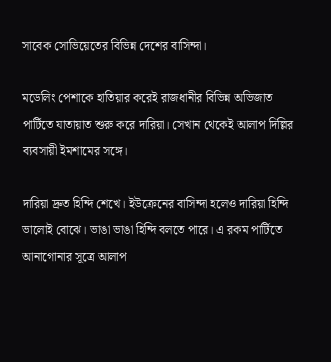সাবেক সোভিয়েতের বিভিন্ন দেশের বাসিন্দা।

মডেলিং পেশাকে হাতিয়ার করেই রাজধানীর বিভিন্ন অভিজাত পার্টিতে যাতায়াত শুরু করে দারিয়া। সেখান থেকেই আলাপ দিল্লির ব্যবসায়ী ইমশামের সঙ্গে।

দারিয়া দ্রুত হিন্দি শেখে। ইউক্রেনের বাসিন্দা হলেও দারিয়া হিন্দি ভালোই বোঝে। ভাঙা ভাঙা হিন্দি বলতে পারে। এ রকম পার্টিতে আনাগোনার সূত্রে আলাপ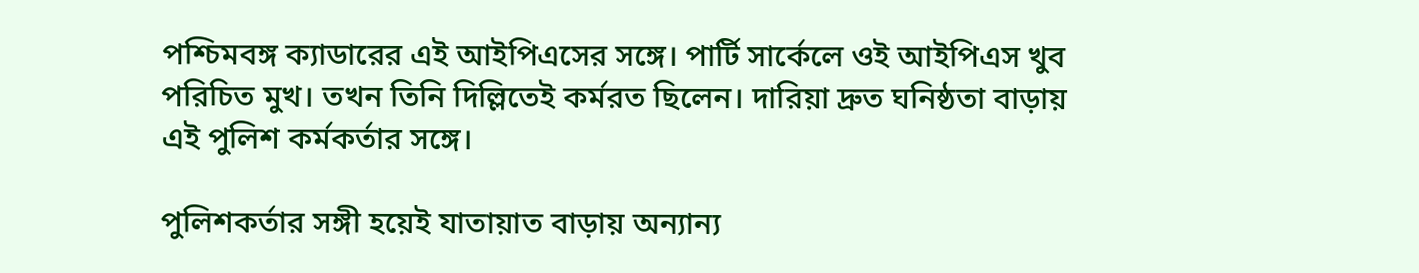পশ্চিমবঙ্গ ক্যাডারের এই আইপিএসের সঙ্গে। পার্টি সার্কেলে ওই আইপিএস খুব পরিচিত মুখ। তখন তিনি দিল্লিতেই কর্মরত ছিলেন। দারিয়া দ্রুত ঘনিষ্ঠতা বাড়ায় এই পুলিশ কর্মকর্তার সঙ্গে।

পুলিশকর্তার সঙ্গী হয়েই যাতায়াত বাড়ায় অন্যান্য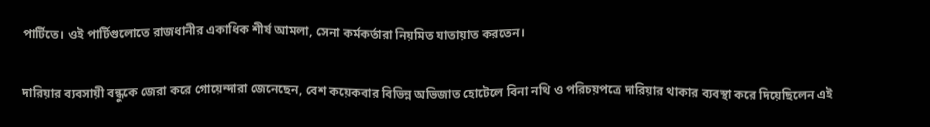পার্টিতে। ওই পার্টিগুলোতে রাজধানীর একাধিক শীর্ষ আমলা, সেনা কর্মকর্তারা নিয়মিত যাতায়াত করতেন।

দারিয়ার ব্যবসায়ী বন্ধুকে জেরা করে গোয়েন্দারা জেনেছেন, বেশ কয়েকবার বিভিন্ন অভিজাত হোটেলে বিনা নথি ও পরিচয়পত্রে দারিয়ার থাকার ব্যবস্থা করে দিয়েছিলেন এই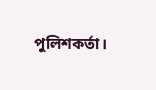পুলিশকর্তা।